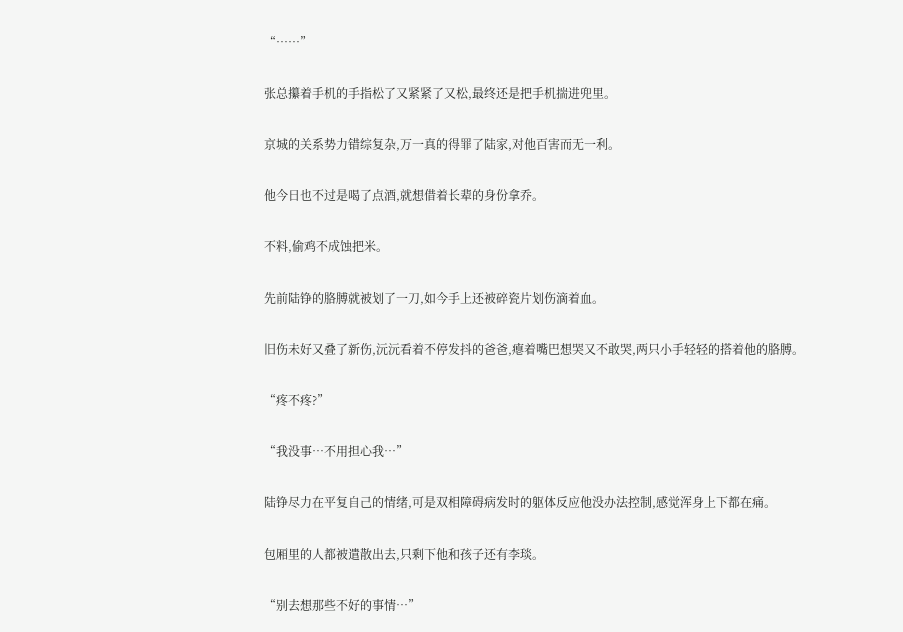“……”

张总攥着手机的手指松了又紧紧了又松,最终还是把手机揣进兜里。

京城的关系势力错综复杂,万一真的得罪了陆家,对他百害而无一利。

他今日也不过是喝了点酒,就想借着长辈的身份拿乔。

不料,偷鸡不成蚀把米。

先前陆铮的胳膊就被划了一刀,如今手上还被碎瓷片划伤滴着血。

旧伤未好又叠了新伤,沅沅看着不停发抖的爸爸,瘪着嘴巴想哭又不敢哭,两只小手轻轻的搭着他的胳膊。

“疼不疼?”

“我没事…不用担心我…”

陆铮尽力在平复自己的情绪,可是双相障碍病发时的躯体反应他没办法控制,感觉浑身上下都在痛。

包厢里的人都被遣散出去,只剩下他和孩子还有李琰。

“别去想那些不好的事情…”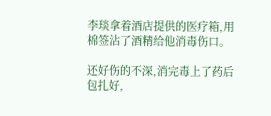李琰拿着酒店提供的医疗箱,用棉签沾了酒精给他消毒伤口。

还好伤的不深,消完毒上了药后包扎好,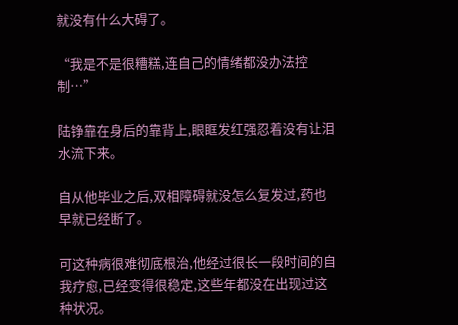就没有什么大碍了。

“我是不是很糟糕,连自己的情绪都没办法控制…”

陆铮靠在身后的靠背上,眼眶发红强忍着没有让泪水流下来。

自从他毕业之后,双相障碍就没怎么复发过,药也早就已经断了。

可这种病很难彻底根治,他经过很长一段时间的自我疗愈,已经变得很稳定,这些年都没在出现过这种状况。